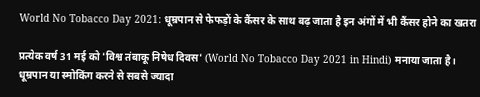World No Tobacco Day 2021: धूम्रपान से फेफड़ों के कैंसर के साथ बढ़ जाता है इन अंगों में भी कैंसर होने का खतरा

प्रत्येक वर्ष 31 मई को 'विश्व तंबाकू निषेध दिवस' (World No Tobacco Day 2021 in Hindi) मनाया जाता है। धूम्रपान या स्मोकिंग करने से सबसे ज्यादा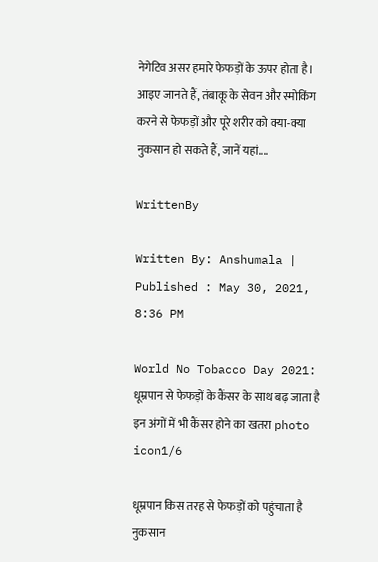नेगेटिव असर हमारे फेफड़ों के ऊपर होता है। आइए जानते हैं, तंबाकू के सेवन और स्मोकिंग करने से फेफड़ों और पूरे शरीर को क्या-क्या नुकसान हो सकते हैं, जानें यहां....

WrittenBy

Written By: Anshumala | Published : May 30, 2021, 8:36 PM

World No Tobacco Day 2021: धूम्रपान से फेफड़ों के कैंसर के साथ बढ़ जाता है इन अंगों में भी कैंसर होने का खतरा photo icon1/6

धूम्रपान किस तरह से फेफड़ों को पहुंचाता है नुकसान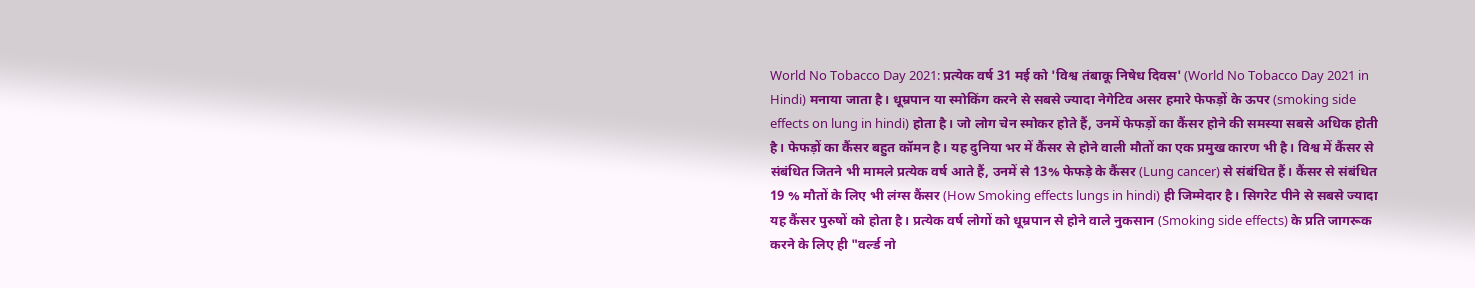World No Tobacco Day 2021: प्रत्येक वर्ष 31 मई को 'विश्व तंबाकू निषेध दिवस' (World No Tobacco Day 2021 in Hindi) मनाया जाता है। धूम्रपान या स्मोकिंग करने से सबसे ज्यादा नेगेटिव असर हमारे फेफड़ों के ऊपर (smoking side effects on lung in hindi) होता है। जो लोग चेन स्मोकर होते हैं, उनमें फेफड़ों का कैंसर होने की समस्या सबसे अधिक होती है। फेफड़ों का कैंसर बहुत कॉमन है। यह दुनिया भर में कैंसर से होने वाली मौतों का एक प्रमुख कारण भी है। विश्व में कैंसर से संबंधित जितने भी मामले प्रत्येक वर्ष आते हैं, उनमें से 13% फेफड़े के कैंसर (Lung cancer) से संबंधित हैं। कैंसर से संबंधित 19 % मौतों के लिए भी लंग्स कैंसर (How Smoking effects lungs in hindi) ही जिम्मेदार है। सिगरेट पीने से सबसे ज्यादा यह कैंसर पुरुषों को होता है। प्रत्येक वर्ष लोगों को धूम्रपान से होने वाले नुकसान (Smoking side effects) के प्रति जागरूक करने के लिए ही "वर्ल्ड नो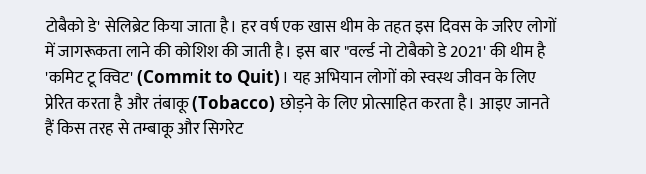टोबैको डे' सेलिब्रेट किया जाता है। हर वर्ष एक खास थीम के तहत इस दिवस के जरिए लोगों में जागरूकता लाने की कोशिश की जाती है। इस बार "वर्ल्ड नो टोबैको डे 2021' की थीम है 'कमिट टू क्विट' (Commit to Quit)। यह अभियान लोगों को स्वस्थ जीवन के लिए प्रेरित करता है और तंबाकू (Tobacco) छोड़ने के लिए प्रोत्साहित करता है। आइए जानते हैं किस तरह से तम्बाकू और सिगरेट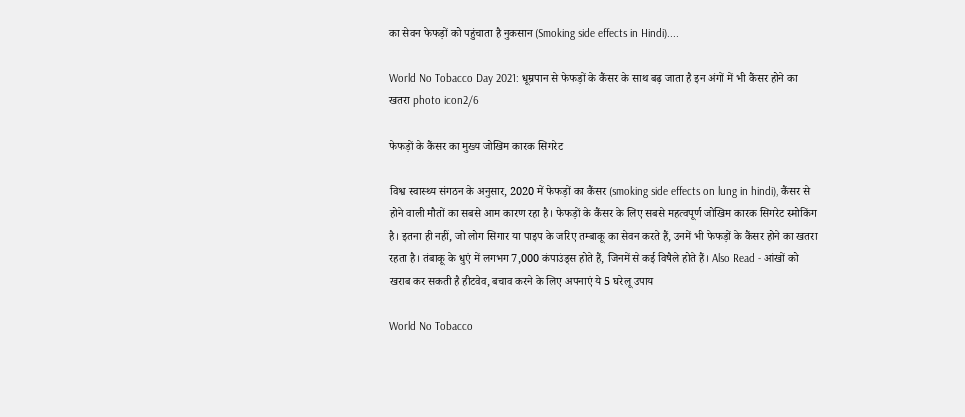का सेवन फेफड़ों को पहुंचाता है नुकसान (Smoking side effects in Hindi)....

World No Tobacco Day 2021: धूम्रपान से फेफड़ों के कैंसर के साथ बढ़ जाता है इन अंगों में भी कैंसर होने का खतरा photo icon2/6

फेफड़ों के कैंसर का मुख्य जोखिम कारक सिगरेट

विश्व स्वास्थ्य संगठन के अनुसार, 2020 में फेफड़ों का कैंसर (smoking side effects on lung in hindi), कैंसर से होने वाली मौतों का सबसे आम कारण रहा है। फेफड़ों के कैंसर के लिए सबसे महत्वपूर्ण जोखिम कारक सिगरेट स्मोकिंग है। इतना ही नहीं, जो लोग सिगार या पाइप के जरिए तम्बाकू का सेवन करते हैं, उनमें भी फेफड़ों के कैंसर होने का खतरा रहता है। तंबाकू के धुएं में लगभग 7,000 कंपाउंड्स होते हैं, जिनमें से कई विषैले होते हैं। Also Read - आंखों को खराब कर सकती है हीटवेव, बचाव करने के लिए अपनाएं ये 5 घरेलू उपाय

World No Tobacco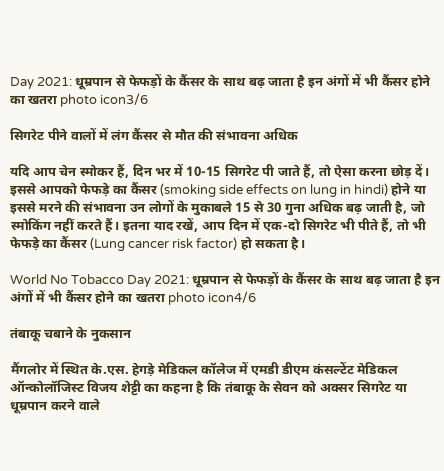Day 2021: धूम्रपान से फेफड़ों के कैंसर के साथ बढ़ जाता है इन अंगों में भी कैंसर होने का खतरा photo icon3/6

सिगरेट पीने वालों में लंग कैंसर से मौत की संभावना अधिक

यदि आप चेन स्मोकर हैं, दिन भर में 10-15 सिगरेट पी जाते हैं, तो ऐसा करना छोड़ दें। इससे आपको फेफड़े का कैंसर (smoking side effects on lung in hindi) होने या इससे मरने की संभावना उन लोगों के मुकाबले 15 से 30 गुना अधिक बढ़ जाती है, जो स्मोकिंग नहीं करते हैं। इतना याद रखें, आप दिन में एक-दो सिगरेट भी पीते हैं, तो भी फेफड़े का कैंसर (Lung cancer risk factor) हो सकता है।

World No Tobacco Day 2021: धूम्रपान से फेफड़ों के कैंसर के साथ बढ़ जाता है इन अंगों में भी कैंसर होने का खतरा photo icon4/6

तंबाकू चबाने के नुकसान

मैंगलोर में स्थित के.एस. हेगड़े मेडिकल कॉलेज में एमडी डीएम कंसल्टेंट मेडिकल ऑन्कोलॉजिस्ट विजय शेट्टी का कहना है कि तंबाकू के सेवन को अक्सर सिगरेट या धूम्रपान करने वाले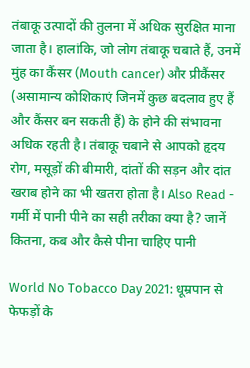तंबाकू उत्पादों की तुलना में अधिक सुरक्षित माना जाता है। हालांकि, जो लोग तंबाकू चबाते हैं, उनमें मुंह का कैंसर (Mouth cancer) और प्रीकैंसर (असामान्य कोशिकाएं जिनमें कुछ बदलाव हुए हैं और कैंसर बन सकती हैं) के होने की संभावना अधिक रहती है। तंबाकू चबाने से आपको हृदय रोग, मसूड़ों की बीमारी, दांतों की सड़न और दांत खराब होने का भी खतरा होता है। Also Read - गर्मी में पानी पीने का सही तरीका क्या है? जानें कितना, कब और कैसे पीना चाहिए पानी

World No Tobacco Day 2021: धूम्रपान से फेफड़ों के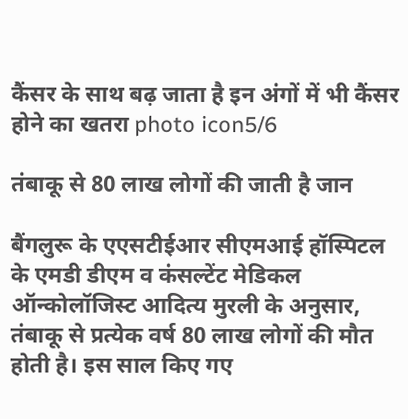कैंसर के साथ बढ़ जाता है इन अंगों में भी कैंसर होने का खतरा photo icon5/6

तंबाकू से 80 लाख लोगों की जाती है जान

बैंगलुरू के एएसटीईआर सीएमआई हॉस्पिटल के एमडी डीएम व कंसल्टेंट मेडिकल ऑन्कोलॉजिस्ट आदित्य मुरली के अनुसार, तंबाकू से प्रत्येक वर्ष 80 लाख लोगों की मौत होती है। इस साल किए गए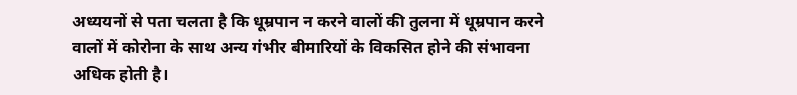अध्ययनों से पता चलता है कि धूम्रपान न करने वालों की तुलना में धूम्रपान करने वालों में कोरोना के साथ अन्य गंभीर बीमारियों के विकसित होने की संभावना अधिक होती है।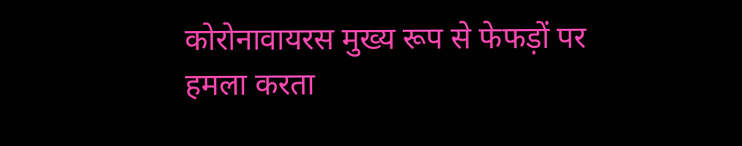कोरोनावायरस मुख्य रूप से फेफड़ों पर हमला करता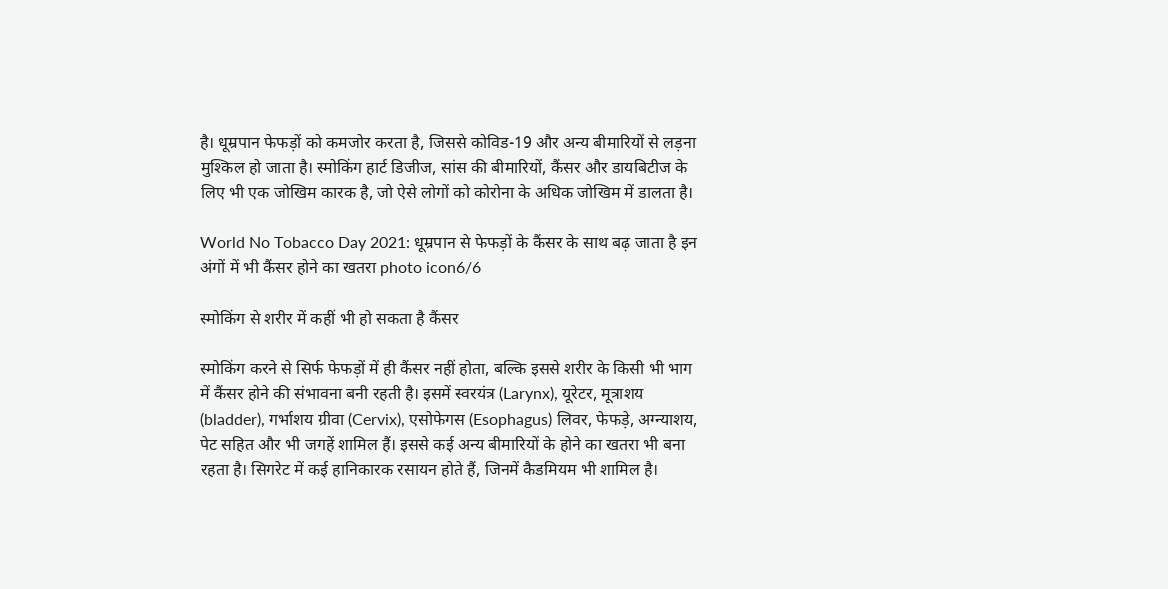है। धूम्रपान फेफड़ों को कमजोर करता है, जिससे कोविड-19 और अन्य बीमारियों से लड़ना मुश्किल हो जाता है। स्मोकिंग हार्ट डिजीज, सांस की बीमारियों, कैंसर और डायबिटीज के लिए भी एक जोखिम कारक है, जो ऐसे लोगों को कोरोना के अधिक जोखिम में डालता है।

World No Tobacco Day 2021: धूम्रपान से फेफड़ों के कैंसर के साथ बढ़ जाता है इन अंगों में भी कैंसर होने का खतरा photo icon6/6

स्मोकिंग से शरीर में कहीं भी हो सकता है कैंसर

स्मोकिंग करने से सिर्फ फेफड़ों में ही कैंसर नहीं होता, बल्कि इससे शरीर के किसी भी भाग में कैंसर होने की संभावना बनी रहती है। इसमें स्वरयंत्र (Larynx), यूरेटर, मूत्राशय (bladder), गर्भाशय ग्रीवा (Cervix), एसोफेगस (Esophagus) लिवर, फेफड़े, अग्न्याशय, पेट सहित और भी जगहें शामिल हैं। इससे कई अन्य बीमारियों के होने का खतरा भी बना रहता है। सिगरेट में कई हानिकारक रसायन होते हैं, जिनमें कैडमियम भी शामिल है।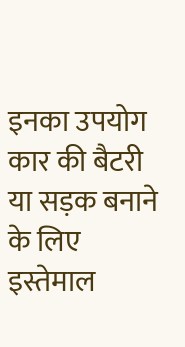इनका उपयोग कार की बैटरी या सड़क बनाने के लिए इस्तेमाल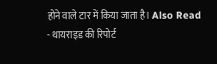होने वाले टार में किया जाता है। Also Read - थायराइड की रिपोर्ट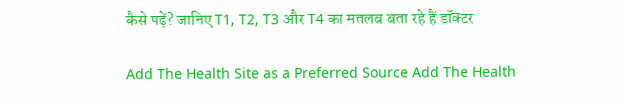कैसे पढ़ें? जानिए T1, T2, T3 और T4 का मतलब बता रहे हैं डॉक्टर

Add The Health Site as a Preferred Source Add The Health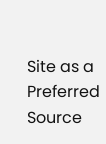Site as a Preferred Source